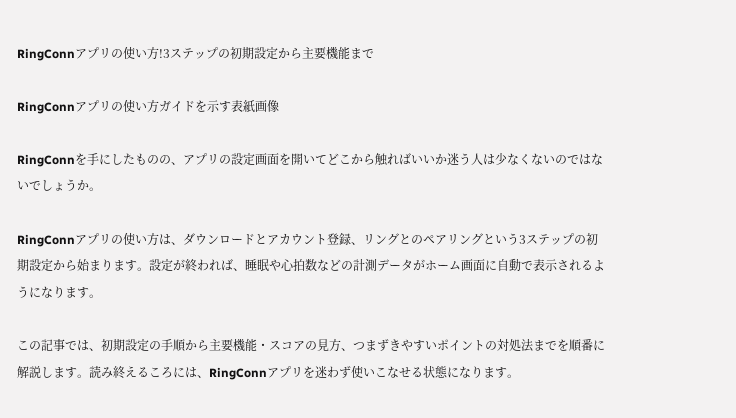RingConnアプリの使い方!3ステップの初期設定から主要機能まで

RingConnアプリの使い方ガイドを示す表紙画像

RingConnを手にしたものの、アプリの設定画面を開いてどこから触ればいいか迷う人は少なくないのではないでしょうか。

RingConnアプリの使い方は、ダウンロードとアカウント登録、リングとのペアリングという3ステップの初期設定から始まります。設定が終われば、睡眠や心拍数などの計測データがホーム画面に自動で表示されるようになります。

この記事では、初期設定の手順から主要機能・スコアの見方、つまずきやすいポイントの対処法までを順番に解説します。読み終えるころには、RingConnアプリを迷わず使いこなせる状態になります。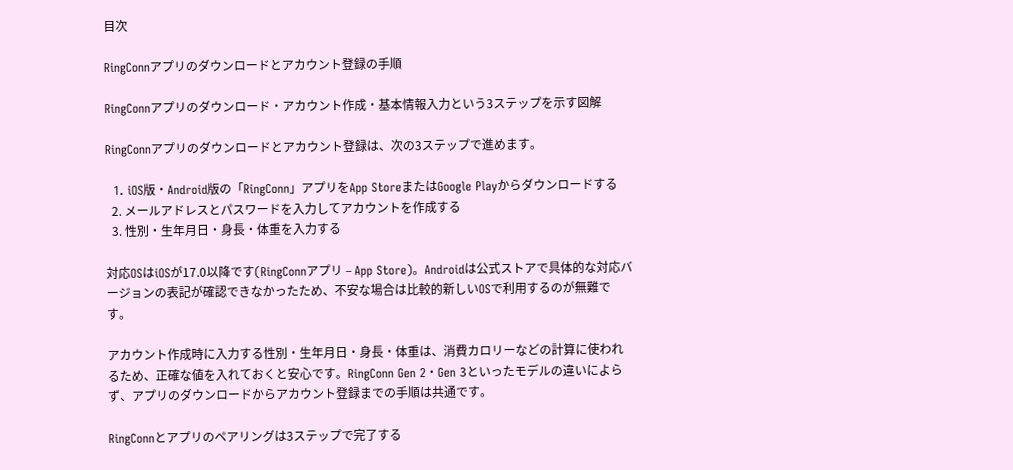目次

RingConnアプリのダウンロードとアカウント登録の手順

RingConnアプリのダウンロード・アカウント作成・基本情報入力という3ステップを示す図解

RingConnアプリのダウンロードとアカウント登録は、次の3ステップで進めます。

  1. iOS版・Android版の「RingConn」アプリをApp StoreまたはGoogle Playからダウンロードする
  2. メールアドレスとパスワードを入力してアカウントを作成する
  3. 性別・生年月日・身長・体重を入力する

対応OSはiOSが17.0以降です(RingConnアプリ – App Store)。Androidは公式ストアで具体的な対応バージョンの表記が確認できなかったため、不安な場合は比較的新しいOSで利用するのが無難です。

アカウント作成時に入力する性別・生年月日・身長・体重は、消費カロリーなどの計算に使われるため、正確な値を入れておくと安心です。RingConn Gen 2・Gen 3といったモデルの違いによらず、アプリのダウンロードからアカウント登録までの手順は共通です。

RingConnとアプリのペアリングは3ステップで完了する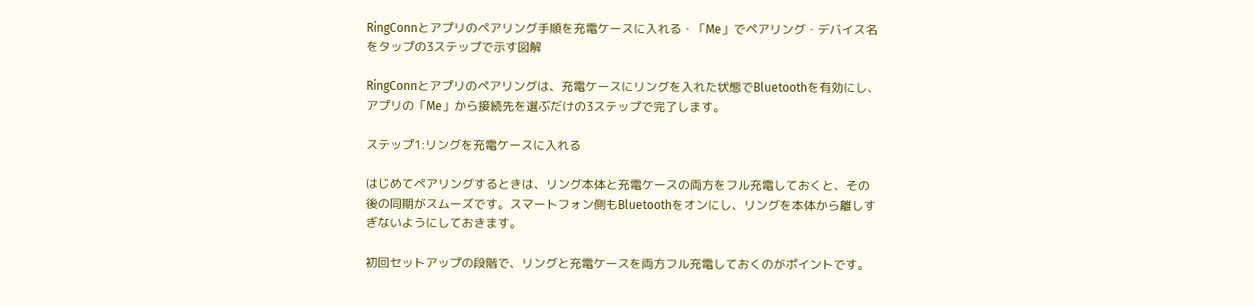RingConnとアプリのペアリング手順を充電ケースに入れる・「Me」でペアリング・デバイス名をタップの3ステップで示す図解

RingConnとアプリのペアリングは、充電ケースにリングを入れた状態でBluetoothを有効にし、アプリの「Me」から接続先を選ぶだけの3ステップで完了します。

ステップ1:リングを充電ケースに入れる

はじめてペアリングするときは、リング本体と充電ケースの両方をフル充電しておくと、その後の同期がスムーズです。スマートフォン側もBluetoothをオンにし、リングを本体から離しすぎないようにしておきます。

初回セットアップの段階で、リングと充電ケースを両方フル充電しておくのがポイントです。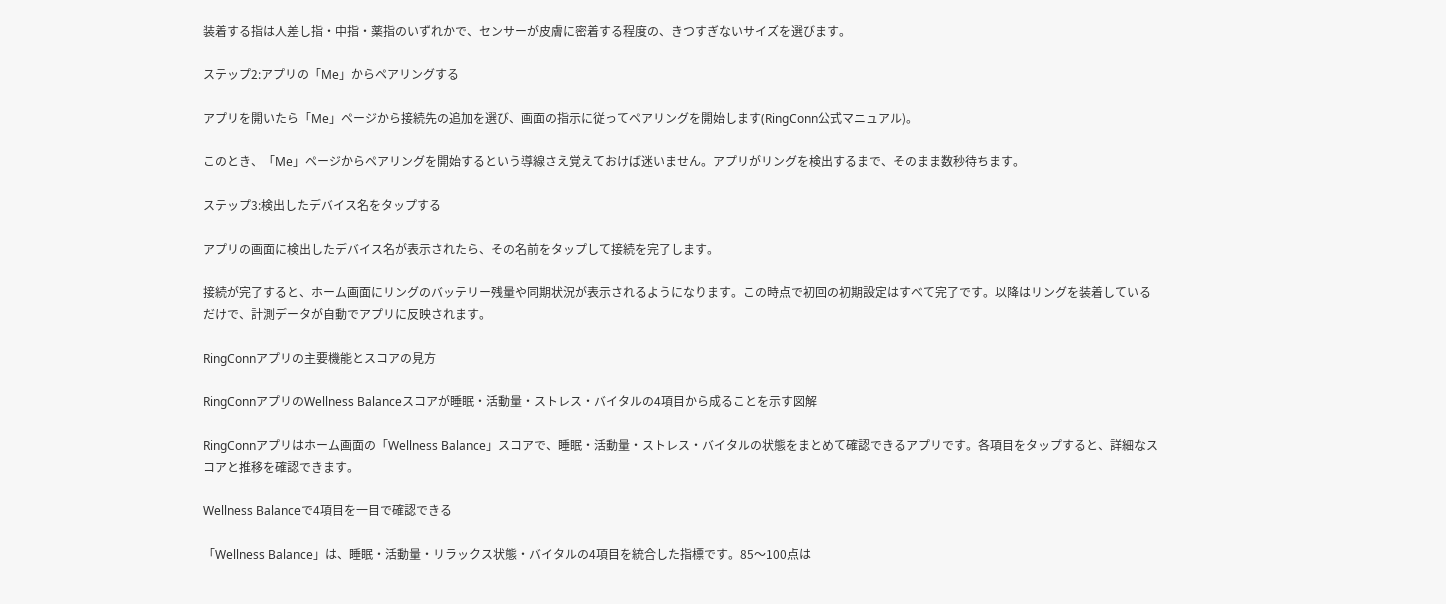装着する指は人差し指・中指・薬指のいずれかで、センサーが皮膚に密着する程度の、きつすぎないサイズを選びます。

ステップ2:アプリの「Me」からペアリングする

アプリを開いたら「Me」ページから接続先の追加を選び、画面の指示に従ってペアリングを開始します(RingConn公式マニュアル)。

このとき、「Me」ページからペアリングを開始するという導線さえ覚えておけば迷いません。アプリがリングを検出するまで、そのまま数秒待ちます。

ステップ3:検出したデバイス名をタップする

アプリの画面に検出したデバイス名が表示されたら、その名前をタップして接続を完了します。

接続が完了すると、ホーム画面にリングのバッテリー残量や同期状況が表示されるようになります。この時点で初回の初期設定はすべて完了です。以降はリングを装着しているだけで、計測データが自動でアプリに反映されます。

RingConnアプリの主要機能とスコアの見方

RingConnアプリのWellness Balanceスコアが睡眠・活動量・ストレス・バイタルの4項目から成ることを示す図解

RingConnアプリはホーム画面の「Wellness Balance」スコアで、睡眠・活動量・ストレス・バイタルの状態をまとめて確認できるアプリです。各項目をタップすると、詳細なスコアと推移を確認できます。

Wellness Balanceで4項目を一目で確認できる

「Wellness Balance」は、睡眠・活動量・リラックス状態・バイタルの4項目を統合した指標です。85〜100点は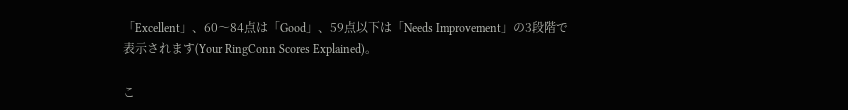「Excellent」、60〜84点は「Good」、59点以下は「Needs Improvement」の3段階で表示されます(Your RingConn Scores Explained)。

こ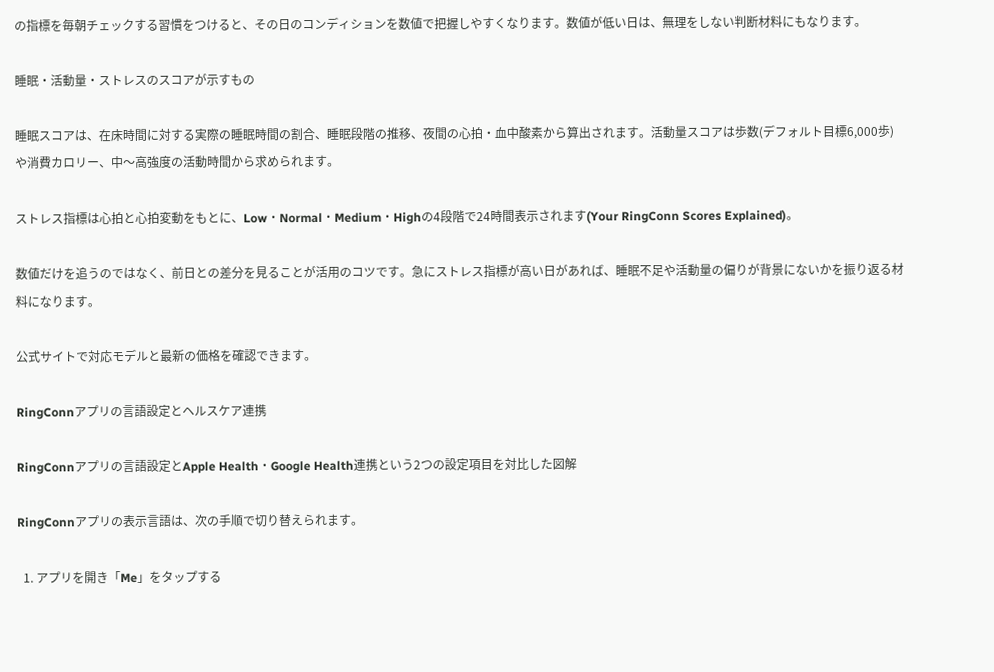の指標を毎朝チェックする習慣をつけると、その日のコンディションを数値で把握しやすくなります。数値が低い日は、無理をしない判断材料にもなります。

睡眠・活動量・ストレスのスコアが示すもの

睡眠スコアは、在床時間に対する実際の睡眠時間の割合、睡眠段階の推移、夜間の心拍・血中酸素から算出されます。活動量スコアは歩数(デフォルト目標6,000歩)や消費カロリー、中〜高強度の活動時間から求められます。

ストレス指標は心拍と心拍変動をもとに、Low・Normal・Medium・Highの4段階で24時間表示されます(Your RingConn Scores Explained)。

数値だけを追うのではなく、前日との差分を見ることが活用のコツです。急にストレス指標が高い日があれば、睡眠不足や活動量の偏りが背景にないかを振り返る材料になります。

公式サイトで対応モデルと最新の価格を確認できます。

RingConnアプリの言語設定とヘルスケア連携

RingConnアプリの言語設定とApple Health・Google Health連携という2つの設定項目を対比した図解

RingConnアプリの表示言語は、次の手順で切り替えられます。

  1. アプリを開き「Me」をタップする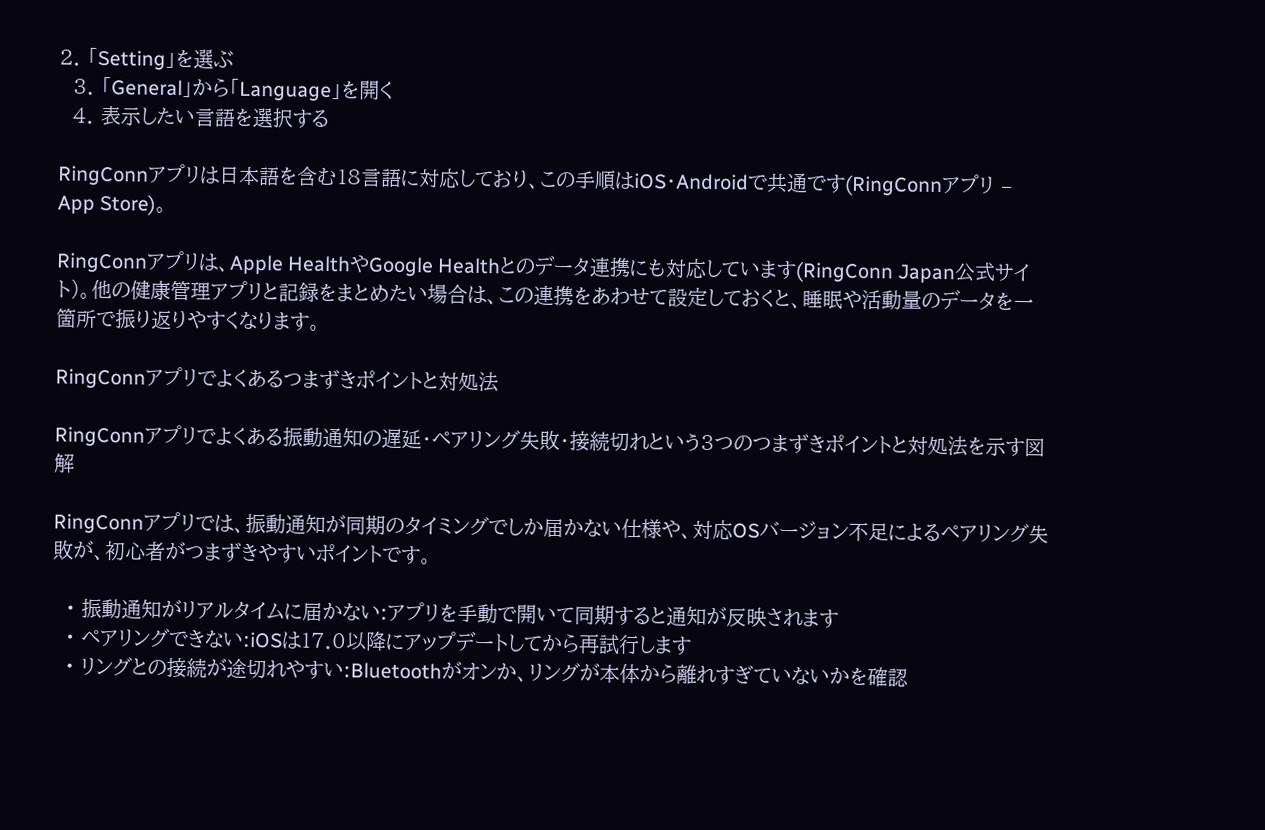2. 「Setting」を選ぶ
  3. 「General」から「Language」を開く
  4. 表示したい言語を選択する

RingConnアプリは日本語を含む18言語に対応しており、この手順はiOS・Androidで共通です(RingConnアプリ – App Store)。

RingConnアプリは、Apple HealthやGoogle Healthとのデータ連携にも対応しています(RingConn Japan公式サイト)。他の健康管理アプリと記録をまとめたい場合は、この連携をあわせて設定しておくと、睡眠や活動量のデータを一箇所で振り返りやすくなります。

RingConnアプリでよくあるつまずきポイントと対処法

RingConnアプリでよくある振動通知の遅延・ペアリング失敗・接続切れという3つのつまずきポイントと対処法を示す図解

RingConnアプリでは、振動通知が同期のタイミングでしか届かない仕様や、対応OSバージョン不足によるペアリング失敗が、初心者がつまずきやすいポイントです。

  • 振動通知がリアルタイムに届かない:アプリを手動で開いて同期すると通知が反映されます
  • ペアリングできない:iOSは17.0以降にアップデートしてから再試行します
  • リングとの接続が途切れやすい:Bluetoothがオンか、リングが本体から離れすぎていないかを確認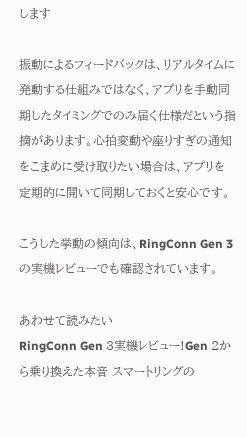します

振動によるフィードバックは、リアルタイムに発動する仕組みではなく、アプリを手動同期したタイミングでのみ届く仕様だという指摘があります。心拍変動や座りすぎの通知をこまめに受け取りたい場合は、アプリを定期的に開いて同期しておくと安心です。

こうした挙動の傾向は、RingConn Gen 3の実機レビューでも確認されています。

あわせて読みたい
RingConn Gen 3実機レビュー!Gen 2から乗り換えた本音 スマートリングの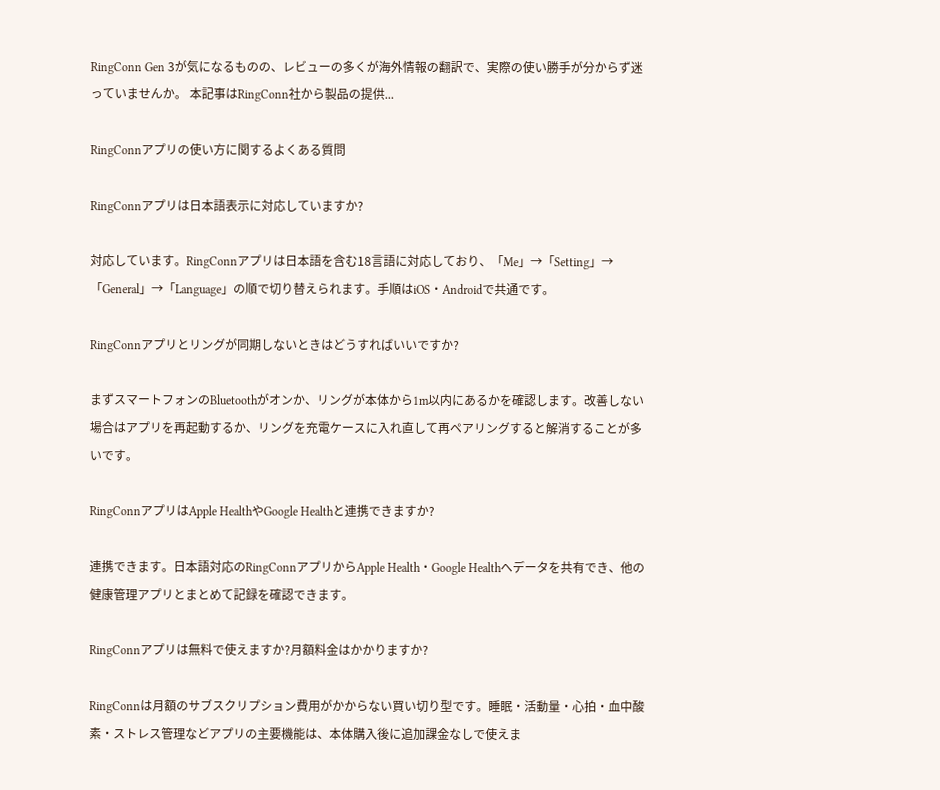RingConn Gen 3が気になるものの、レビューの多くが海外情報の翻訳で、実際の使い勝手が分からず迷っていませんか。 本記事はRingConn社から製品の提供...

RingConnアプリの使い方に関するよくある質問

RingConnアプリは日本語表示に対応していますか?

対応しています。RingConnアプリは日本語を含む18言語に対応しており、「Me」→「Setting」→「General」→「Language」の順で切り替えられます。手順はiOS・Androidで共通です。

RingConnアプリとリングが同期しないときはどうすればいいですか?

まずスマートフォンのBluetoothがオンか、リングが本体から1m以内にあるかを確認します。改善しない場合はアプリを再起動するか、リングを充電ケースに入れ直して再ペアリングすると解消することが多いです。

RingConnアプリはApple HealthやGoogle Healthと連携できますか?

連携できます。日本語対応のRingConnアプリからApple Health・Google Healthへデータを共有でき、他の健康管理アプリとまとめて記録を確認できます。

RingConnアプリは無料で使えますか?月額料金はかかりますか?

RingConnは月額のサブスクリプション費用がかからない買い切り型です。睡眠・活動量・心拍・血中酸素・ストレス管理などアプリの主要機能は、本体購入後に追加課金なしで使えま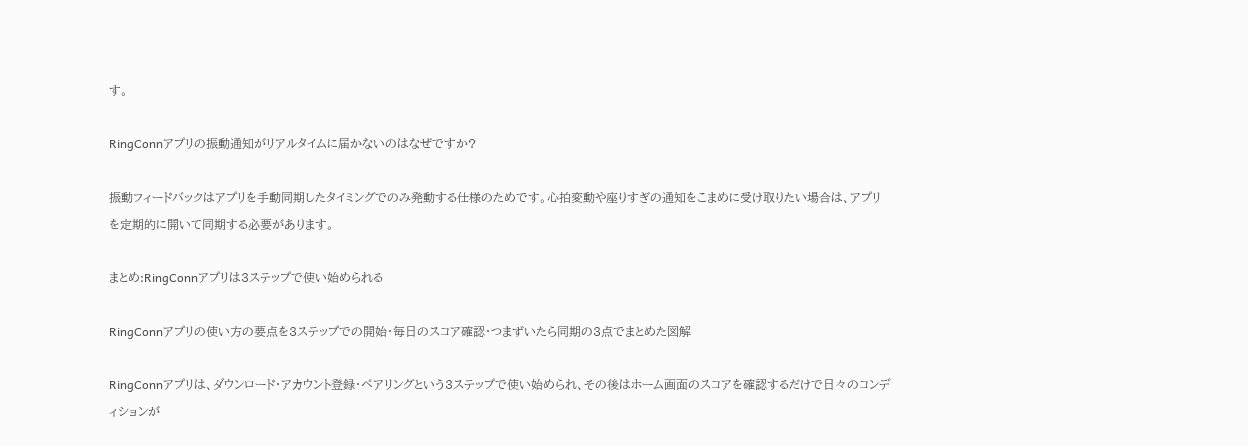す。

RingConnアプリの振動通知がリアルタイムに届かないのはなぜですか?

振動フィードバックはアプリを手動同期したタイミングでのみ発動する仕様のためです。心拍変動や座りすぎの通知をこまめに受け取りたい場合は、アプリを定期的に開いて同期する必要があります。

まとめ:RingConnアプリは3ステップで使い始められる

RingConnアプリの使い方の要点を3ステップでの開始・毎日のスコア確認・つまずいたら同期の3点でまとめた図解

RingConnアプリは、ダウンロード・アカウント登録・ペアリングという3ステップで使い始められ、その後はホーム画面のスコアを確認するだけで日々のコンディションが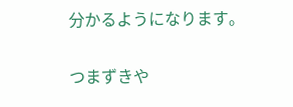分かるようになります。

つまずきや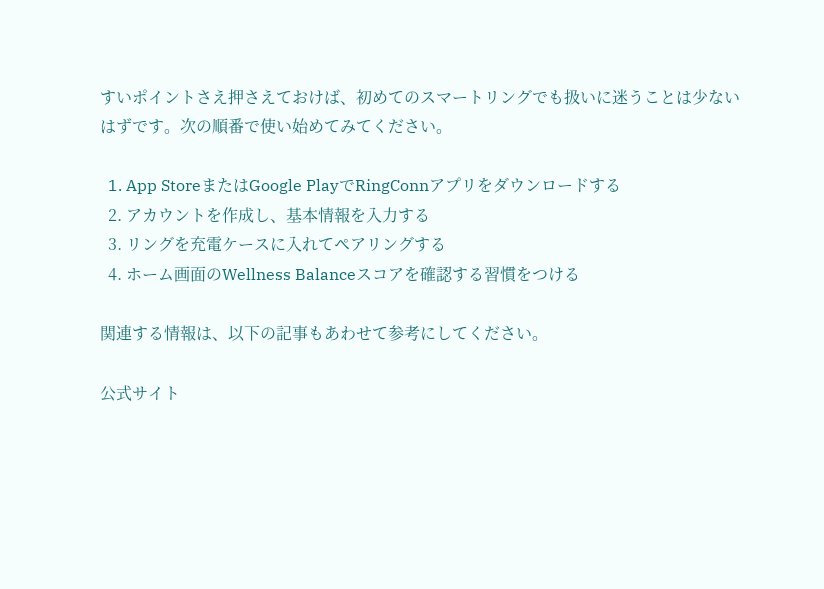すいポイントさえ押さえておけば、初めてのスマートリングでも扱いに迷うことは少ないはずです。次の順番で使い始めてみてください。

  1. App StoreまたはGoogle PlayでRingConnアプリをダウンロードする
  2. アカウントを作成し、基本情報を入力する
  3. リングを充電ケースに入れてペアリングする
  4. ホーム画面のWellness Balanceスコアを確認する習慣をつける

関連する情報は、以下の記事もあわせて参考にしてください。

公式サイト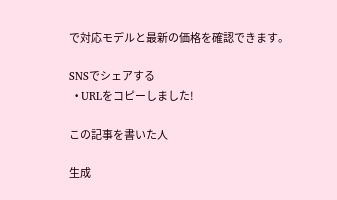で対応モデルと最新の価格を確認できます。

SNSでシェアする
  • URLをコピーしました!

この記事を書いた人

生成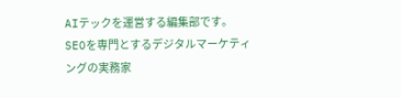AIテックを運営する編集部です。SEOを専門とするデジタルマーケティングの実務家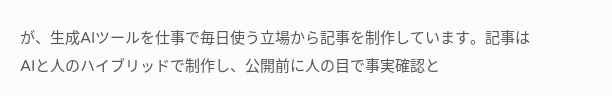が、生成AIツールを仕事で毎日使う立場から記事を制作しています。記事はAIと人のハイブリッドで制作し、公開前に人の目で事実確認と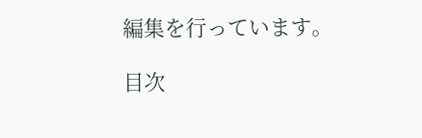編集を行っています。

目次